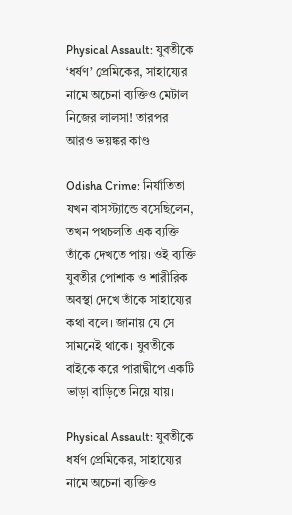Physical Assault: যুবতীকে ‘ধর্ষণ’ প্রেমিকের, সাহায্যের নামে অচেনা ব্যক্তিও মেটাল নিজের লালসা! তারপর আরও ভয়ঙ্কর কাণ্ড

Odisha Crime: নির্যাতিতা যখন বাসস্ট্যান্ডে বসেছিলেন, তখন পথচলতি এক ব্যক্তি তাঁকে দেখতে পায়। ওই ব্যক্তি যুবতীর পোশাক ও শারীরিক অবস্থা দেখে তাঁকে সাহায্যের কথা বলে। জানায় যে সে সামনেই থাকে। যুবতীকে বাইকে করে পারাদ্বীপে একটি ভাড়া বাড়িতে নিয়ে যায়।

Physical Assault: যুবতীকে ধর্ষণ প্রেমিকের, সাহায্যের নামে অচেনা ব্যক্তিও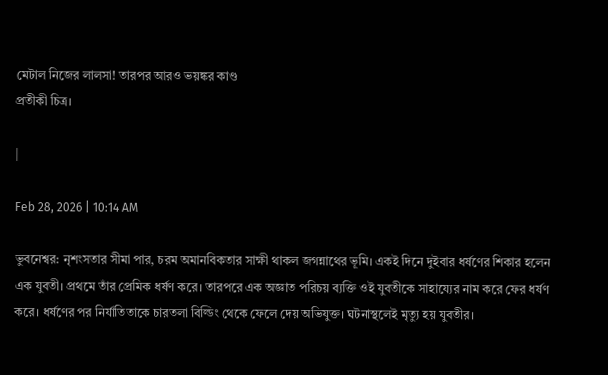মেটাল নিজের লালসা! তারপর আরও ভয়ঙ্কর কাণ্ড
প্রতীকী চিত্র।

|

Feb 28, 2026 | 10:14 AM

ভুবনেশ্বর: নৃশংসতার সীমা পার, চরম অমানবিকতার সাক্ষী থাকল জগন্নাথের ভূমি। একই দিনে দুইবার ধর্ষণের শিকার হলেন এক যুবতী। প্রথমে তাঁর প্রেমিক ধর্ষণ করে। তারপরে এক অজ্ঞাত পরিচয় ব্যক্তি ওই যুবতীকে সাহায্যের নাম করে ফের ধর্ষণ করে। ধর্ষণের পর নির্যাতিতাকে চারতলা বিল্ডিং থেকে ফেলে দেয় অভিযুক্ত। ঘটনাস্থলেই মৃত্যু হয় যুবতীর।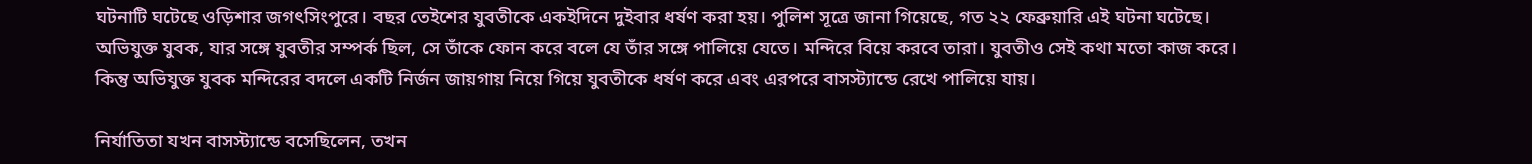ঘটনাটি ঘটেছে ওড়িশার জগৎসিংপুরে। বছর তেইশের যুবতীকে একইদিনে দুইবার ধর্ষণ করা হয়। পুলিশ সূত্রে জানা গিয়েছে, গত ২২ ফেব্রুয়ারি এই ঘটনা ঘটেছে। অভিযুক্ত যুবক, যার সঙ্গে যুবতীর সম্পর্ক ছিল, সে তাঁকে ফোন করে বলে যে তাঁর সঙ্গে পালিয়ে যেতে। মন্দিরে বিয়ে করবে তারা। যুবতীও সেই কথা মতো কাজ করে। কিন্তু অভিযুক্ত যুবক মন্দিরের বদলে একটি নির্জন জায়গায় নিয়ে গিয়ে যুবতীকে ধর্ষণ করে এবং এরপরে বাসস্ট্যান্ডে রেখে পালিয়ে যায়।

নির্যাতিতা যখন বাসস্ট্যান্ডে বসেছিলেন, তখন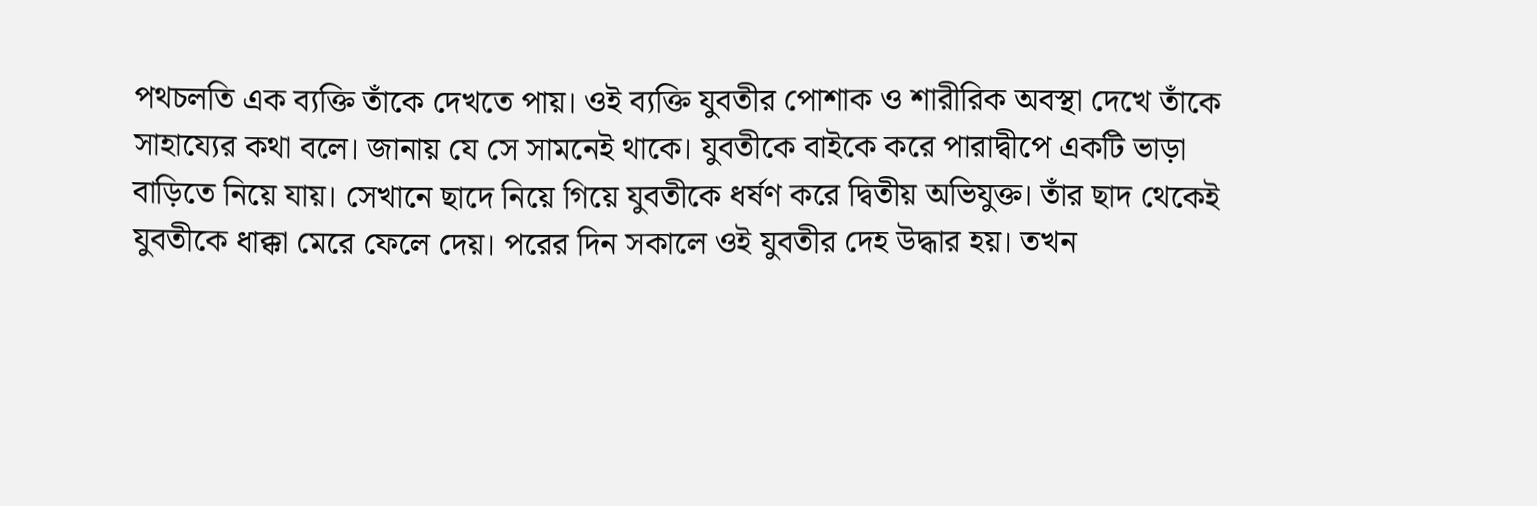পথচলতি এক ব্যক্তি তাঁকে দেখতে পায়। ওই ব্যক্তি যুবতীর পোশাক ও শারীরিক অবস্থা দেখে তাঁকে সাহায্যের কথা বলে। জানায় যে সে সামনেই থাকে। যুবতীকে বাইকে করে পারাদ্বীপে একটি ভাড়া বাড়িতে নিয়ে যায়। সেখানে ছাদে নিয়ে গিয়ে যুবতীকে ধর্ষণ করে দ্বিতীয় অভিযুক্ত। তাঁর ছাদ থেকেই যুবতীকে ধাক্কা মেরে ফেলে দেয়। পরের দিন সকালে ওই যুবতীর দেহ উদ্ধার হয়। তখন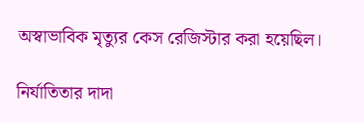অস্বাভাবিক মৃত্যুর কেস রেজিস্টার করা হয়েছিল।

নির্যাতিতার দাদা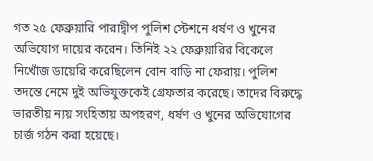গত ২৫ ফেব্রুয়ারি পারাদ্বীপ পুলিশ স্টেশনে ধর্ষণ ও খুনের অভিযোগ দায়ের করেন। তিনিই ২২ ফেব্রুয়ারির বিকেলে নিখোঁজ ডায়েরি করেছিলেন বোন বাড়ি না ফেরায়। পুলিশ তদন্তে নেমে দুই অভিযুক্তকেই গ্রেফতার করেছে। তাদের বিরুদ্ধে ভারতীয় ন্যয় সংহিতায় অপহরণ, ধর্ষণ ও খুনের অভিযোগের চার্জ গঠন করা হয়েছে।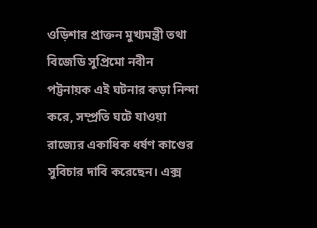ওড়িশার প্রাক্তন মুখ্যমন্ত্রী তথা বিজেডি সুপ্রিমো নবীন পট্টনায়ক এই ঘটনার কড়া নিন্দা করে, সম্প্রতি ঘটে যাওয়া রাজ্যের একাধিক ধর্ষণ কাণ্ডের সুবিচার দাবি করেছেন। এক্স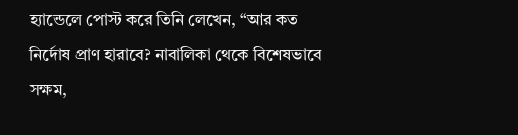হ্যান্ডেলে পোস্ট করে তিনি লেখেন, “আর কত নির্দোষ প্রাণ হারাবে? নাবালিকা থেকে বিশেষভাবে সক্ষম,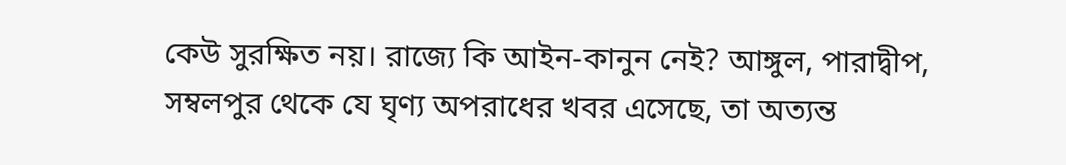কেউ সুরক্ষিত নয়। রাজ্যে কি আইন-কানুন নেই? আঙ্গুল, পারাদ্বীপ, সম্বলপুর থেকে যে ঘৃণ্য অপরাধের খবর এসেছে, তা অত্যন্ত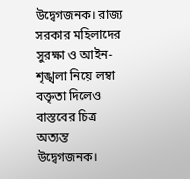উদ্বেগজনক। রাজ্য সরকার মহিলাদের সুরক্ষা ও আইন-শৃঙ্খলা নিয়ে লম্বা বক্তৃতা দিলেও বাস্তবের চিত্র অত্যন্ত উদ্বেগজনক।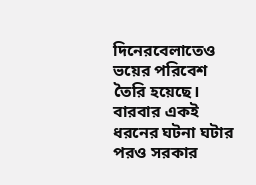দিনেরবেলাতেও ভয়ের পরিবেশ তৈরি হয়েছে। বারবার একই ধরনের ঘটনা ঘটার পরও সরকার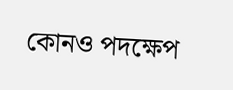কোনও পদক্ষেপ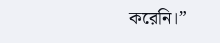করেনি।”